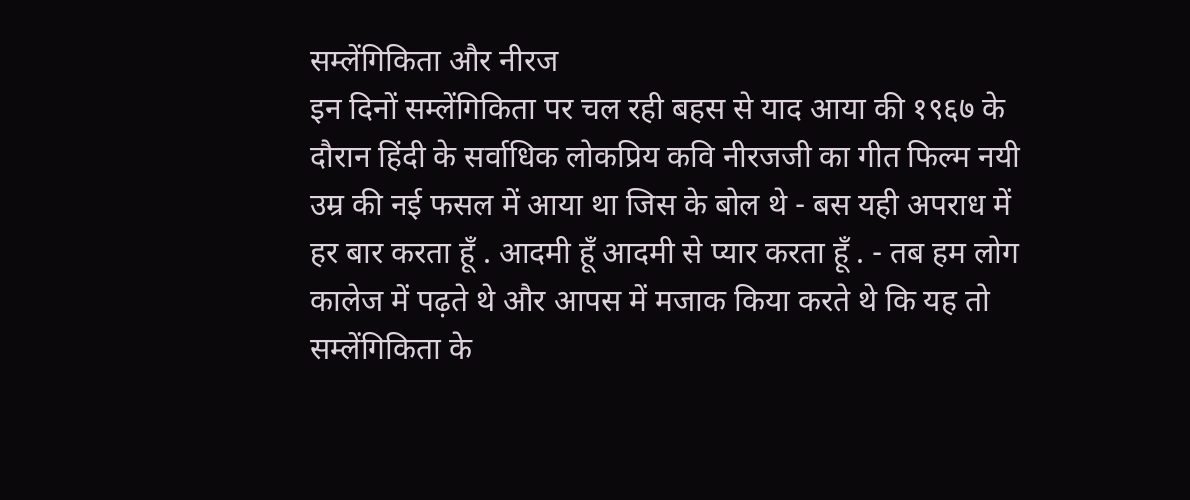सम्लेंगिकिता और नीरज
इन दिनों सम्लेंगिकिता पर चल रही बहस से याद आया की १९६७ के दौरान हिंदी के सर्वाधिक लोकप्रिय कवि नीरजजी का गीत फिल्म नयी उम्र की नई फसल में आया था जिस के बोल थे - बस यही अपराध में हर बार करता हूँ . आदमी हूँ आदमी से प्यार करता हूँ . - तब हम लोग कालेज में पढ़ते थे और आपस में मजाक किया करते थे कि यह तो सम्लेंगिकिता के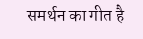समर्थन का गीत है